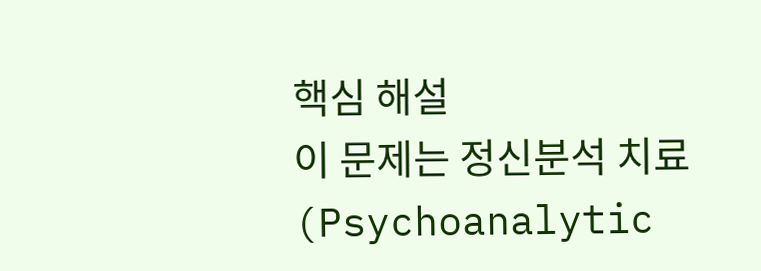핵심 해설
이 문제는 정신분석 치료(Psychoanalytic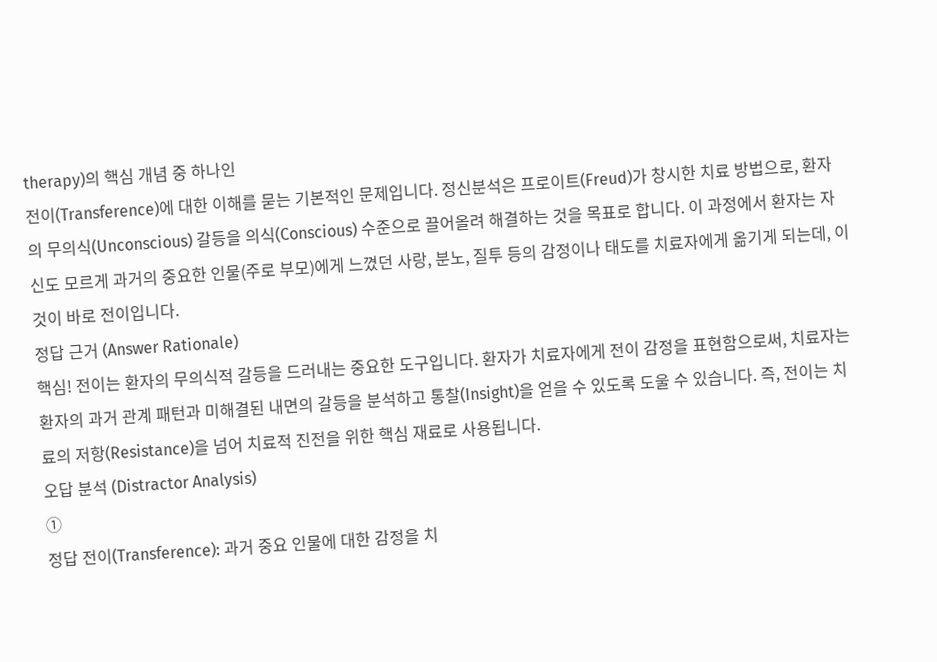therapy)의 핵심 개념 중 하나인
전이(Transference)에 대한 이해를 묻는 기본적인 문제입니다. 정신분석은 프로이트(Freud)가 창시한 치료 방법으로, 환자의 무의식(Unconscious) 갈등을 의식(Conscious) 수준으로 끌어올려 해결하는 것을 목표로 합니다. 이 과정에서 환자는 자신도 모르게 과거의 중요한 인물(주로 부모)에게 느꼈던 사랑, 분노, 질투 등의 감정이나 태도를 치료자에게 옮기게 되는데, 이것이 바로 전이입니다.
정답 근거 (Answer Rationale)
핵심! 전이는 환자의 무의식적 갈등을 드러내는 중요한 도구입니다. 환자가 치료자에게 전이 감정을 표현함으로써, 치료자는 환자의 과거 관계 패턴과 미해결된 내면의 갈등을 분석하고 통찰(Insight)을 얻을 수 있도록 도울 수 있습니다. 즉, 전이는 치료의 저항(Resistance)을 넘어 치료적 진전을 위한 핵심 재료로 사용됩니다.
오답 분석 (Distractor Analysis)
①
정답 전이(Transference): 과거 중요 인물에 대한 감정을 치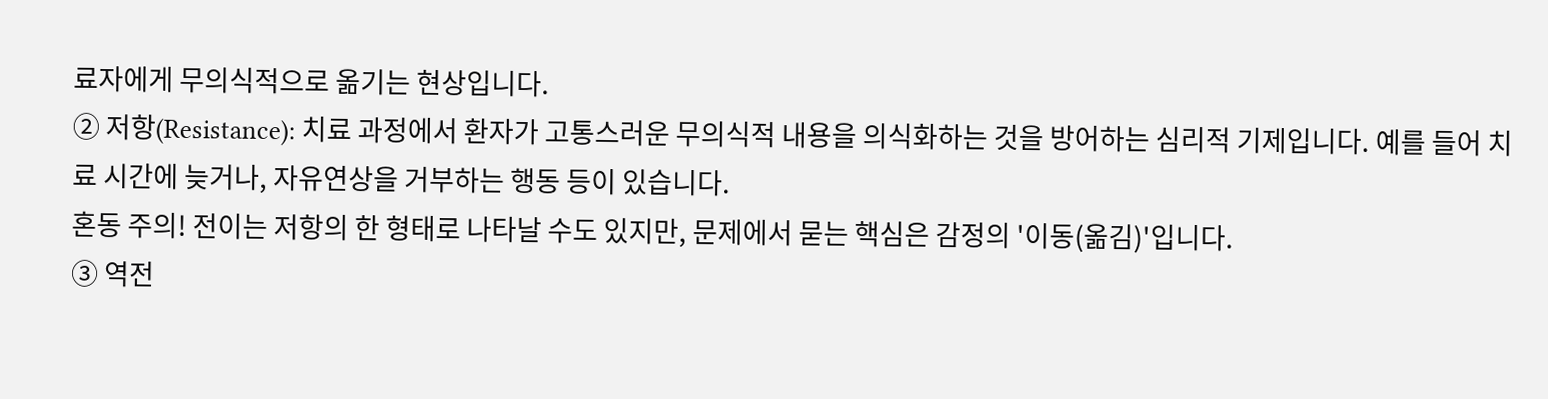료자에게 무의식적으로 옮기는 현상입니다.
② 저항(Resistance): 치료 과정에서 환자가 고통스러운 무의식적 내용을 의식화하는 것을 방어하는 심리적 기제입니다. 예를 들어 치료 시간에 늦거나, 자유연상을 거부하는 행동 등이 있습니다.
혼동 주의! 전이는 저항의 한 형태로 나타날 수도 있지만, 문제에서 묻는 핵심은 감정의 '이동(옮김)'입니다.
③ 역전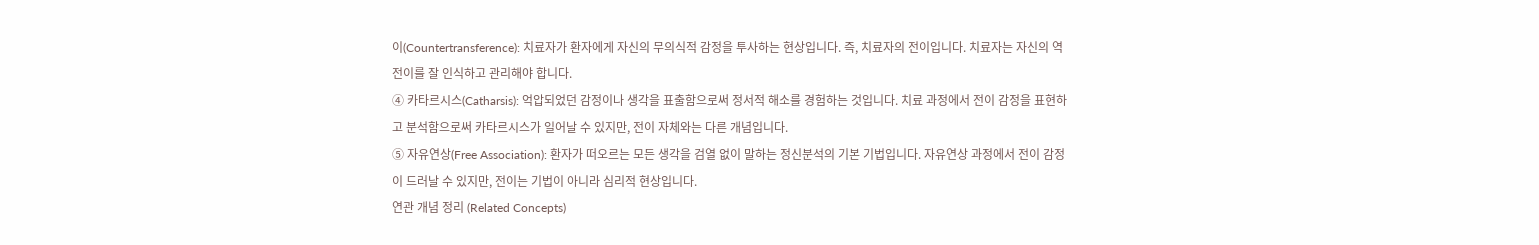이(Countertransference): 치료자가 환자에게 자신의 무의식적 감정을 투사하는 현상입니다. 즉, 치료자의 전이입니다. 치료자는 자신의 역전이를 잘 인식하고 관리해야 합니다.
④ 카타르시스(Catharsis): 억압되었던 감정이나 생각을 표출함으로써 정서적 해소를 경험하는 것입니다. 치료 과정에서 전이 감정을 표현하고 분석함으로써 카타르시스가 일어날 수 있지만, 전이 자체와는 다른 개념입니다.
⑤ 자유연상(Free Association): 환자가 떠오르는 모든 생각을 검열 없이 말하는 정신분석의 기본 기법입니다. 자유연상 과정에서 전이 감정이 드러날 수 있지만, 전이는 기법이 아니라 심리적 현상입니다.
연관 개념 정리 (Related Concepts)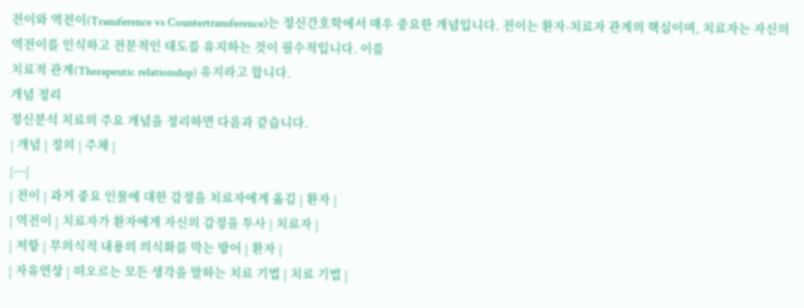전이와 역전이(Transference vs Countertransference)는 정신간호학에서 매우 중요한 개념입니다. 전이는 환자-치료자 관계의 핵심이며, 치료자는 자신의 역전이를 인식하고 전문적인 태도를 유지하는 것이 필수적입니다. 이를
치료적 관계(Therapeutic relationship) 유지라고 합니다.
개념 정리
정신분석 치료의 주요 개념을 정리하면 다음과 같습니다.
| 개념 | 정의 | 주체 |
|---|
| 전이 | 과거 중요 인물에 대한 감정을 치료자에게 옮김 | 환자 |
| 역전이 | 치료자가 환자에게 자신의 감정을 투사 | 치료자 |
| 저항 | 무의식적 내용의 의식화를 막는 방어 | 환자 |
| 자유연상 | 떠오르는 모든 생각을 말하는 치료 기법 | 치료 기법 |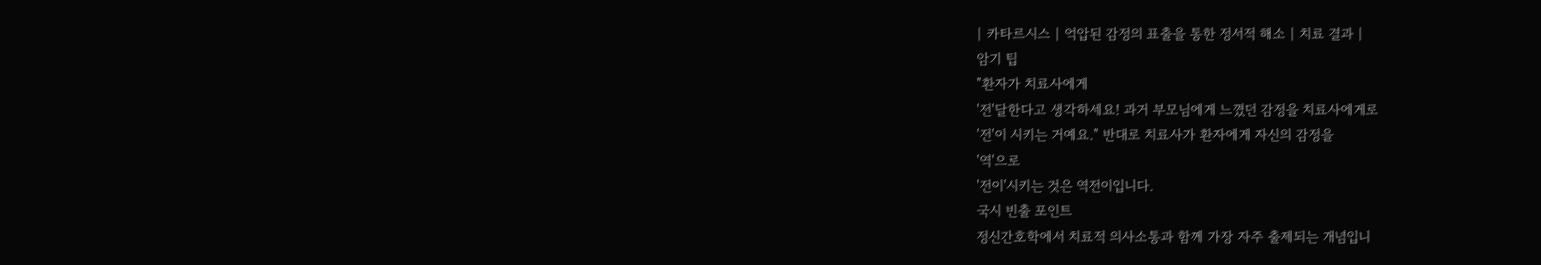| 카타르시스 | 억압된 감정의 표출을 통한 정서적 해소 | 치료 결과 |
암기 팁
"환자가 치료사에게
'전'달한다고 생각하세요! 과거 부모님에게 느꼈던 감정을 치료사에게로
'전'이 시키는 거예요." 반대로 치료사가 환자에게 자신의 감정을
'역'으로
'전이'시키는 것은 역전이입니다.
국시 빈출 포인트
정신간호학에서 치료적 의사소통과 함께 가장 자주 출제되는 개념입니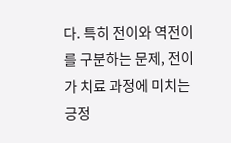다. 특히 전이와 역전이를 구분하는 문제, 전이가 치료 과정에 미치는 긍정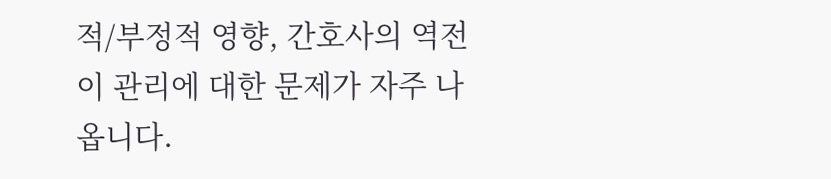적/부정적 영향, 간호사의 역전이 관리에 대한 문제가 자주 나옵니다.